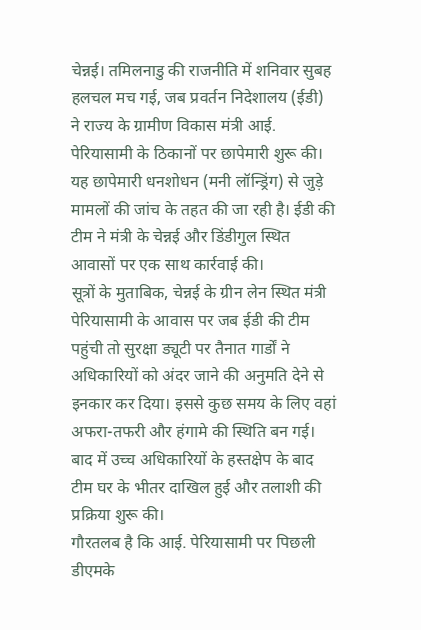चेन्नई। तमिलनाडु की राजनीति में शनिवार सुबह हलचल मच गई, जब प्रवर्तन निदेशालय (ईडी) ने राज्य के ग्रामीण विकास मंत्री आई. पेरियासामी के ठिकानों पर छापेमारी शुरू की। यह छापेमारी धनशोधन (मनी लॉन्ड्रिंग) से जुड़े मामलों की जांच के तहत की जा रही है। ईडी की टीम ने मंत्री के चेन्नई और डिंडीगुल स्थित आवासों पर एक साथ कार्रवाई की।
सूत्रों के मुताबिक, चेन्नई के ग्रीन लेन स्थित मंत्री पेरियासामी के आवास पर जब ईडी की टीम पहुंची तो सुरक्षा ड्यूटी पर तैनात गार्डों ने अधिकारियों को अंदर जाने की अनुमति देने से इनकार कर दिया। इससे कुछ समय के लिए वहां अफरा-तफरी और हंगामे की स्थिति बन गई। बाद में उच्च अधिकारियों के हस्तक्षेप के बाद टीम घर के भीतर दाखिल हुई और तलाशी की प्रक्रिया शुरू की।
गौरतलब है कि आई. पेरियासामी पर पिछली डीएमके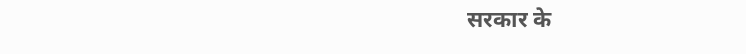सरकार के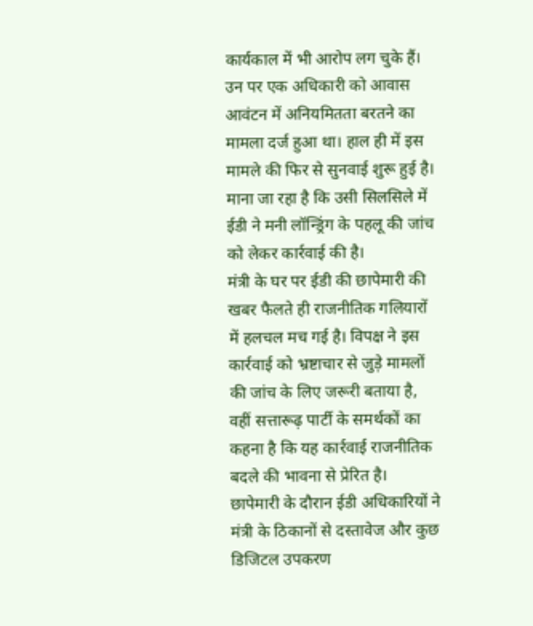कार्यकाल में भी आरोप लग चुके हैं। उन पर एक अधिकारी को आवास आवंटन में अनियमितता बरतने का मामला दर्ज हुआ था। हाल ही में इस मामले की फिर से सुनवाई शुरू हुई है। माना जा रहा है कि उसी सिलसिले में ईडी ने मनी लॉन्ड्रिंग के पहलू की जांच को लेकर कार्रवाई की है।
मंत्री के घर पर ईडी की छापेमारी की खबर फैलते ही राजनीतिक गलियारों में हलचल मच गई है। विपक्ष ने इस कार्रवाई को भ्रष्टाचार से जुड़े मामलों की जांच के लिए जरूरी बताया है, वहीं सत्तारूढ़ पार्टी के समर्थकों का कहना है कि यह कार्रवाई राजनीतिक बदले की भावना से प्रेरित है।
छापेमारी के दौरान ईडी अधिकारियों ने मंत्री के ठिकानों से दस्तावेज और कुछ डिजिटल उपकरण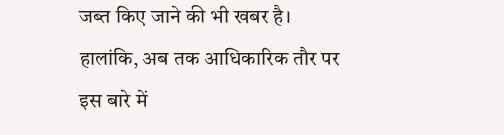जब्त किए जाने की भी खबर है। हालांकि, अब तक आधिकारिक तौर पर इस बारे में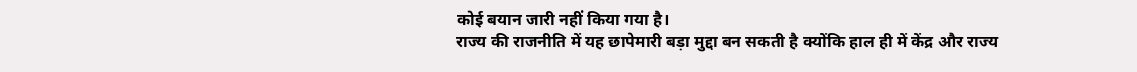कोई बयान जारी नहीं किया गया है।
राज्य की राजनीति में यह छापेमारी बड़ा मुद्दा बन सकती है क्योंकि हाल ही में केंद्र और राज्य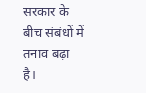सरकार के बीच संबंधों में तनाव बढ़ा है।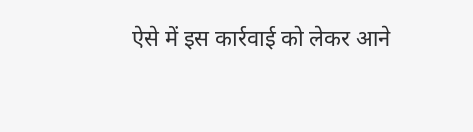ऐसे में इस कार्रवाई को लेकर आने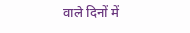वाले दिनों में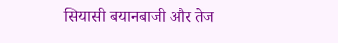सियासी बयानबाजी और तेज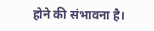होने की संभावना है।